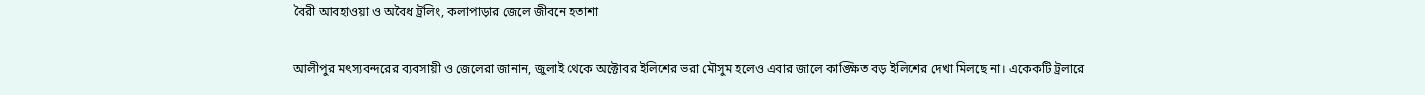বৈরী আবহাওয়া ও অবৈধ ট্রলিং, কলাপাড়ার জেলে জীবনে হতাশা

আলীপুর মৎস্যবন্দরের ব্যবসায়ী ও জেলেরা জানান, জুলাই থেকে অক্টোবর ইলিশের ভরা মৌসুম হলেও এবার জালে কাঙ্ক্ষিত বড় ইলিশের দেখা মিলছে না। একেকটি ট্রলারে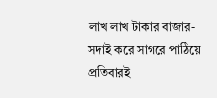লাখ লাখ টাকার বাজার-সদাই করে সাগরে পাঠিয়ে প্রতিবারই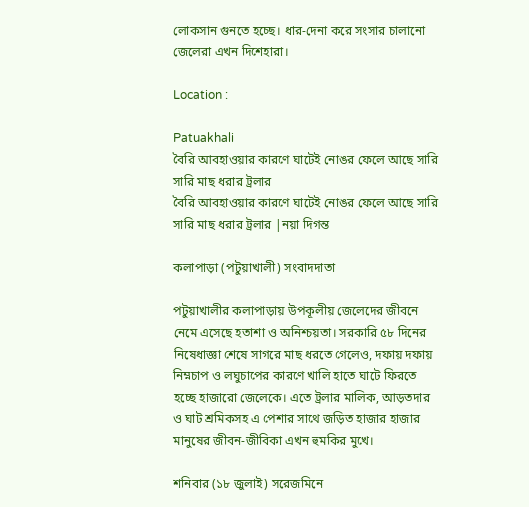লোকসান গুনতে হচ্ছে। ধার-দেনা করে সংসার চালানো জেলেরা এখন দিশেহারা।

Location :

Patuakhali
বৈরি আবহাওয়ার কারণে ঘাটেই নোঙর ফেলে আছে সারি সারি মাছ ধরার ট্রলার
বৈরি আবহাওয়ার কারণে ঘাটেই নোঙর ফেলে আছে সারি সারি মাছ ধরার ট্রলার |নয়া দিগন্ত

কলাপাড়া (পটুয়াখালী) সংবাদদাতা

পটুয়াখালীর কলাপাড়ায় উপকূলীয় জেলেদের জীবনে নেমে এসেছে হতাশা ও অনিশ্চয়তা। সরকারি ৫৮ দিনের নিষেধাজ্ঞা শেষে সাগরে মাছ ধরতে গেলেও, দফায় দফায় নিম্নচাপ ও লঘুচাপের কারণে খালি হাতে ঘাটে ফিরতে হচ্ছে হাজারো জেলেকে। এতে ট্রলার মালিক, আড়তদার ও ঘাট শ্রমিকসহ এ পেশার সাথে জড়িত হাজার হাজার মানুষের জীবন-জীবিকা এখন হুমকির মুখে।

শনিবার (১৮ ‍জুলাই) সরেজমিনে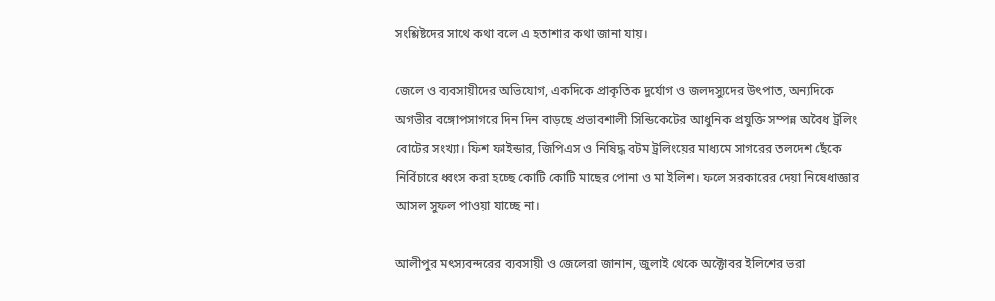সংশ্লিষ্টদের সাথে কথা বলে এ হতাশার কথা জানা যায়।

জেলে ও ব্যবসায়ীদের অভিযোগ, একদিকে প্রাকৃতিক দুর্যোগ ও জলদস্যুদের উৎপাত, অন্যদিকে অগভীর বঙ্গোপসাগরে দিন দিন বাড়ছে প্রভাবশালী সিন্ডিকেটের আধুনিক প্রযুক্তি সম্পন্ন অবৈধ ট্রলিং বোটের সংখ্যা। ফিশ ফাইন্ডার, জিপিএস ও নিষিদ্ধ বটম ট্রলিংয়ের মাধ্যমে সাগরের তলদেশ ছেঁকে নির্বিচারে ধ্বংস করা হচ্ছে কোটি কোটি মাছের পোনা ও মা ইলিশ। ফলে সরকারের দেয়া নিষেধাজ্ঞার আসল সুফল পাওয়া যাচ্ছে না।

আলীপুর মৎস্যবন্দরের ব্যবসায়ী ও জেলেরা জানান, জুলাই থেকে অক্টোবর ইলিশের ভরা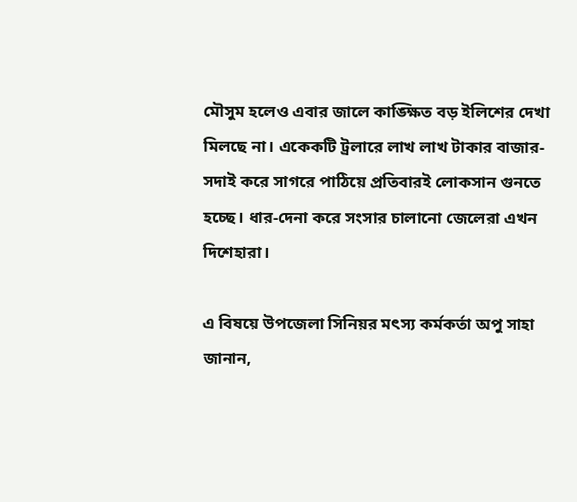মৌসুম হলেও এবার জালে কাঙ্ক্ষিত বড় ইলিশের দেখা মিলছে না। একেকটি ট্রলারে লাখ লাখ টাকার বাজার-সদাই করে সাগরে পাঠিয়ে প্রতিবারই লোকসান গুনতে হচ্ছে। ধার-দেনা করে সংসার চালানো জেলেরা এখন দিশেহারা।

এ বিষয়ে উপজেলা সিনিয়র মৎস্য কর্মকর্তা অপু সাহা জানান,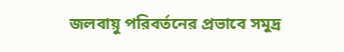জলবায়ু পরিবর্তনের প্রভাবে সমুদ্র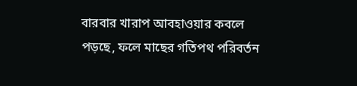বারবার খারাপ আবহাওয়ার কবলে পড়ছে, ফলে মাছের গতিপথ পরিবর্তন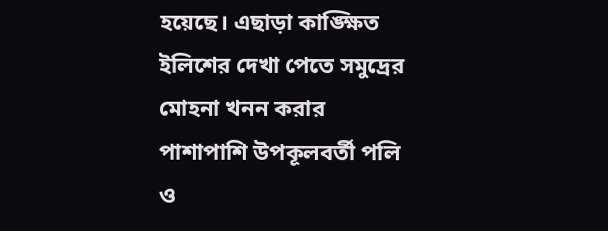হয়েছে। এছাড়া কাঙ্ক্ষিত ইলিশের দেখা পেতে সমুদ্রের মোহনা খনন করার পাশাপাশি উপকূলবর্তী পলি ও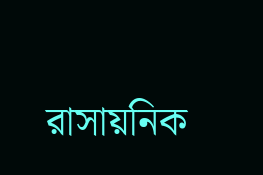রাসায়নিক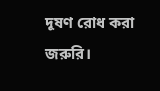দূষণ রোধ করা জরুরি।